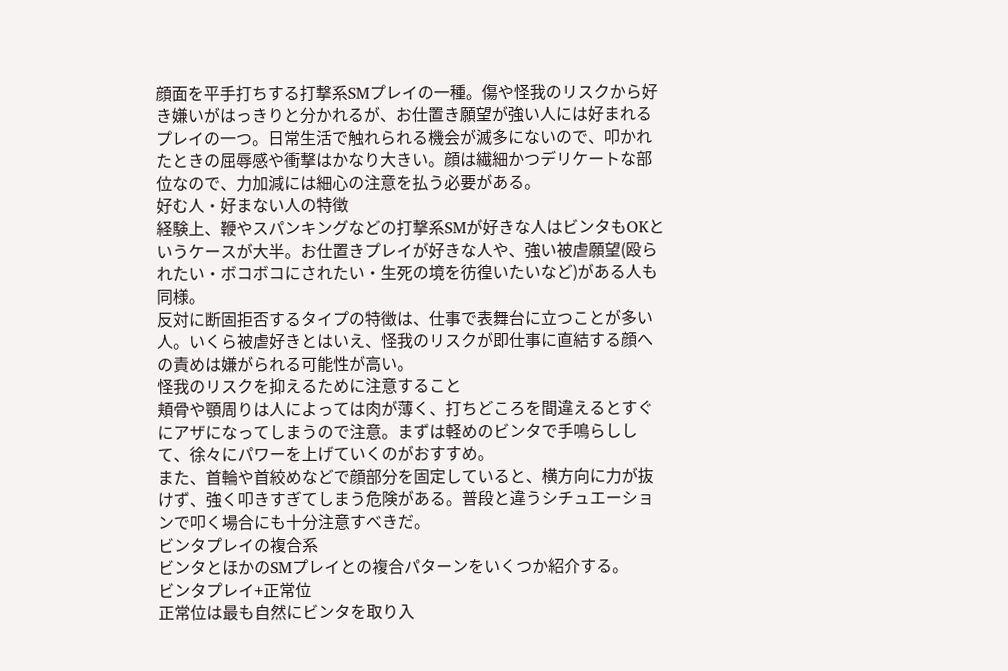顔面を平手打ちする打撃系SMプレイの一種。傷や怪我のリスクから好き嫌いがはっきりと分かれるが、お仕置き願望が強い人には好まれるプレイの一つ。日常生活で触れられる機会が滅多にないので、叩かれたときの屈辱感や衝撃はかなり大きい。顔は繊細かつデリケートな部位なので、力加減には細心の注意を払う必要がある。
好む人・好まない人の特徴
経験上、鞭やスパンキングなどの打撃系SMが好きな人はビンタもOKというケースが大半。お仕置きプレイが好きな人や、強い被虐願望(殴られたい・ボコボコにされたい・生死の境を彷徨いたいなど)がある人も同様。
反対に断固拒否するタイプの特徴は、仕事で表舞台に立つことが多い人。いくら被虐好きとはいえ、怪我のリスクが即仕事に直結する顔への責めは嫌がられる可能性が高い。
怪我のリスクを抑えるために注意すること
頬骨や顎周りは人によっては肉が薄く、打ちどころを間違えるとすぐにアザになってしまうので注意。まずは軽めのビンタで手鳴らしして、徐々にパワーを上げていくのがおすすめ。
また、首輪や首絞めなどで顔部分を固定していると、横方向に力が抜けず、強く叩きすぎてしまう危険がある。普段と違うシチュエーションで叩く場合にも十分注意すべきだ。
ビンタプレイの複合系
ビンタとほかのSMプレイとの複合パターンをいくつか紹介する。
ビンタプレイ+正常位
正常位は最も自然にビンタを取り入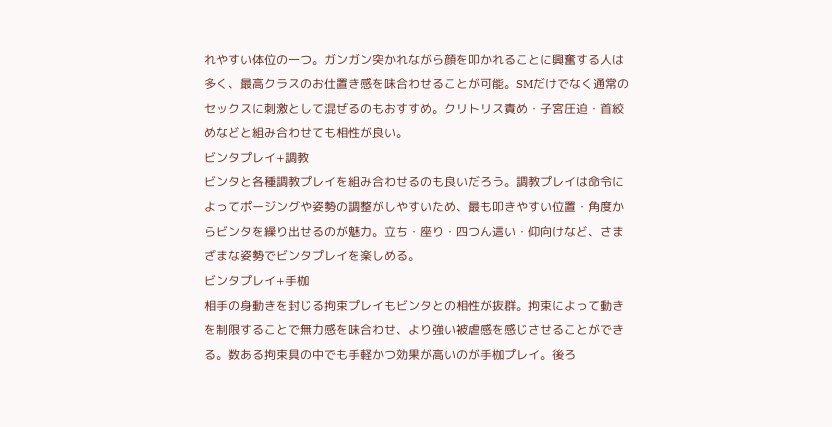れやすい体位の一つ。ガンガン突かれながら顔を叩かれることに興奮する人は多く、最高クラスのお仕置き感を味合わせることが可能。SMだけでなく通常のセックスに刺激として混ぜるのもおすすめ。クリトリス責め・子宮圧迫・首絞めなどと組み合わせても相性が良い。
ビンタプレイ+調教
ビンタと各種調教プレイを組み合わせるのも良いだろう。調教プレイは命令によってポージングや姿勢の調整がしやすいため、最も叩きやすい位置・角度からビンタを繰り出せるのが魅力。立ち・座り・四つん這い・仰向けなど、さまざまな姿勢でビンタプレイを楽しめる。
ビンタプレイ+手枷
相手の身動きを封じる拘束プレイもビンタとの相性が抜群。拘束によって動きを制限することで無力感を味合わせ、より強い被虐感を感じさせることができる。数ある拘束具の中でも手軽かつ効果が高いのが手枷プレイ。後ろ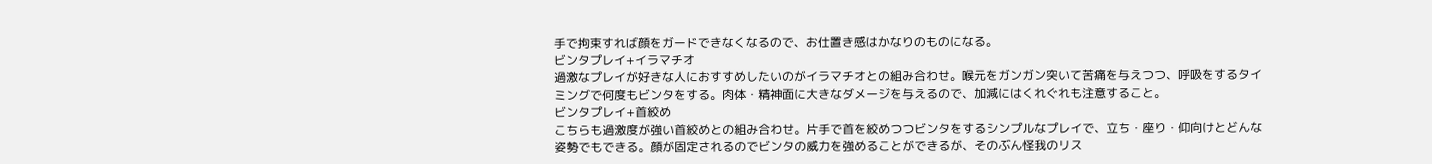手で拘束すれば顔をガードできなくなるので、お仕置き感はかなりのものになる。
ビンタプレイ+イラマチオ
過激なプレイが好きな人におすすめしたいのがイラマチオとの組み合わせ。喉元をガンガン突いて苦痛を与えつつ、呼吸をするタイミングで何度もビンタをする。肉体・精神面に大きなダメージを与えるので、加減にはくれぐれも注意すること。
ビンタプレイ+首絞め
こちらも過激度が強い首絞めとの組み合わせ。片手で首を絞めつつビンタをするシンプルなプレイで、立ち・座り・仰向けとどんな姿勢でもできる。顔が固定されるのでビンタの威力を強めることができるが、そのぶん怪我のリス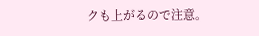クも上がるので注意。